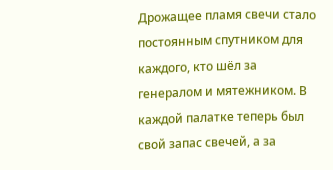Дрожащее пламя свечи стало постоянным спутником для каждого, кто шёл за генералом и мятежником. В каждой палатке теперь был свой запас свечей, а за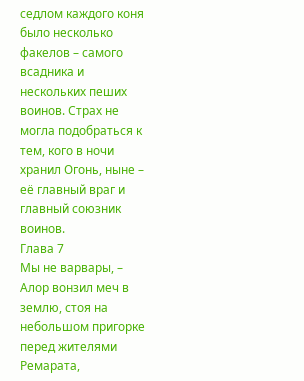седлом каждого коня было несколько факелов – самого всадника и нескольких пеших воинов. Страх не могла подобраться к тем, кого в ночи хранил Огонь, ныне – её главный враг и главный союзник воинов.
Глава 7
Мы не варвары, – Алор вонзил меч в землю, стоя на небольшом пригорке перед жителями Ремарата,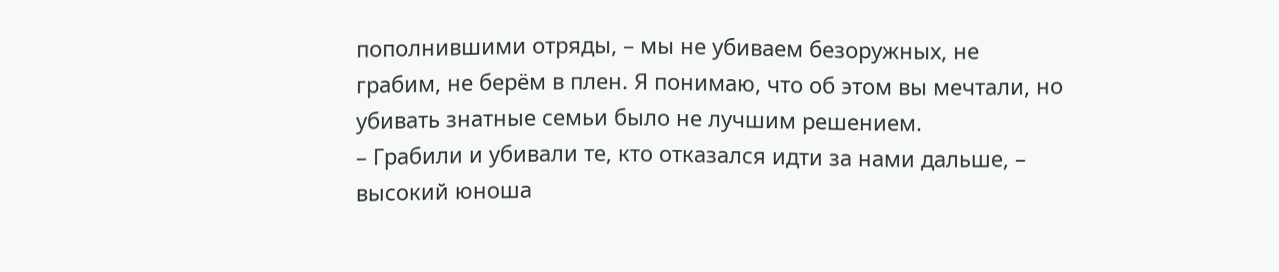пополнившими отряды, – мы не убиваем безоружных, не грабим, не берём в плен. Я понимаю, что об этом вы мечтали, но убивать знатные семьи было не лучшим решением.
– Грабили и убивали те, кто отказался идти за нами дальше, – высокий юноша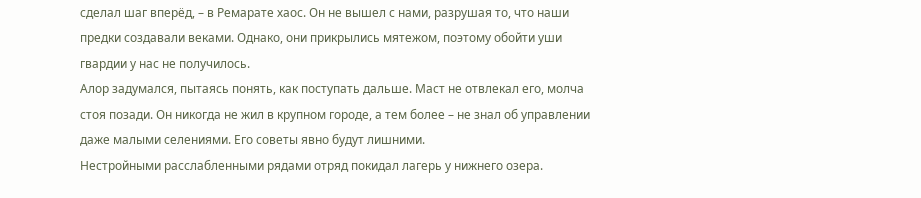сделал шаг вперёд, – в Ремарате хаос. Он не вышел с нами, разрушая то, что наши предки создавали веками. Однако, они прикрылись мятежом, поэтому обойти уши гвардии у нас не получилось.
Алор задумался, пытаясь понять, как поступать дальше. Маст не отвлекал его, молча стоя позади. Он никогда не жил в крупном городе, а тем более – не знал об управлении даже малыми селениями. Его советы явно будут лишними.
Нестройными расслабленными рядами отряд покидал лагерь у нижнего озера.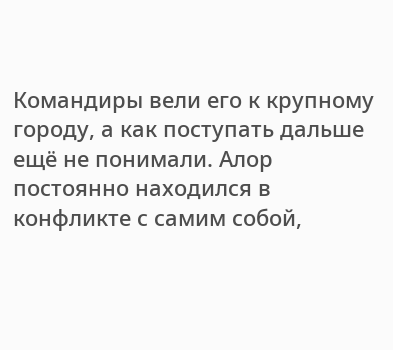Командиры вели его к крупному городу, а как поступать дальше ещё не понимали. Алор постоянно находился в конфликте с самим собой,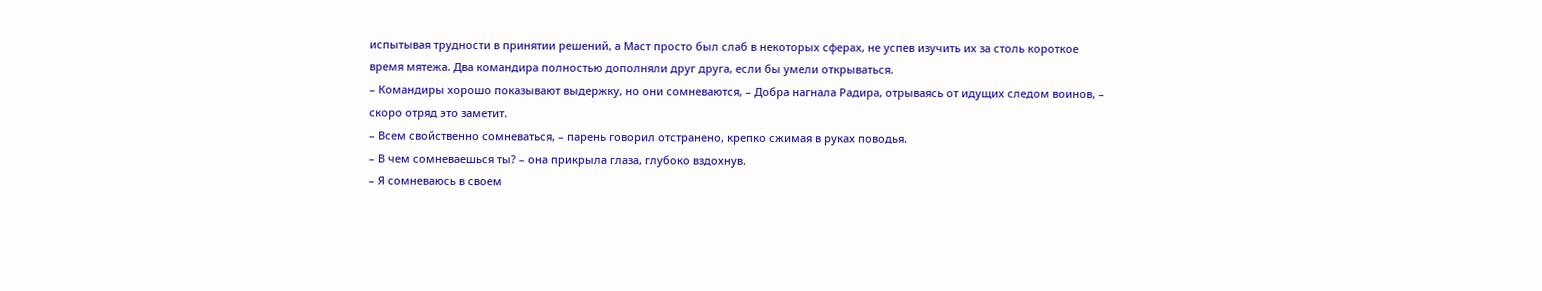испытывая трудности в принятии решений, а Маст просто был слаб в некоторых сферах, не успев изучить их за столь короткое время мятежа. Два командира полностью дополняли друг друга, если бы умели открываться.
– Командиры хорошо показывают выдержку, но они сомневаются, – Добра нагнала Радира, отрываясь от идущих следом воинов, – скоро отряд это заметит.
– Всем свойственно сомневаться, – парень говорил отстранено, крепко сжимая в руках поводья.
– В чем сомневаешься ты? – она прикрыла глаза, глубоко вздохнув.
– Я сомневаюсь в своем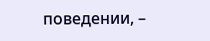поведении, –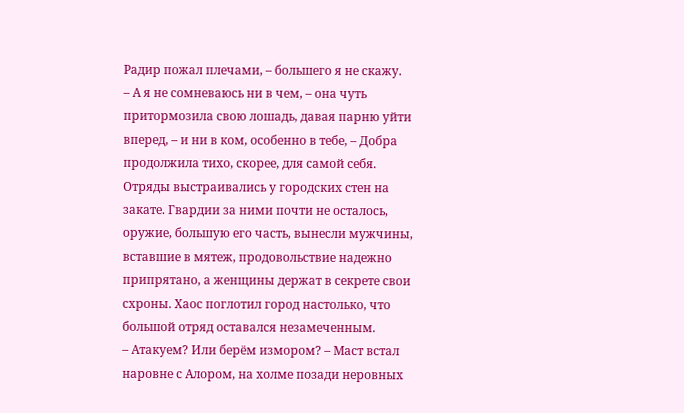Радир пожал плечами, – большего я не скажу.
– А я не сомневаюсь ни в чем, – она чуть притормозила свою лошадь, давая парню уйти вперед, – и ни в ком, особенно в тебе, – Добра продолжила тихо, скорее, для самой себя.
Отряды выстраивались у городских стен на закате. Гвардии за ними почти не осталось, оружие, большую его часть, вынесли мужчины, вставшие в мятеж, продовольствие надежно припрятано, а женщины держат в секрете свои схроны. Хаос поглотил город настолько, что большой отряд оставался незамеченным.
– Атакуем? Или берём измором? – Маст встал наровне с Алором, на холме позади неровных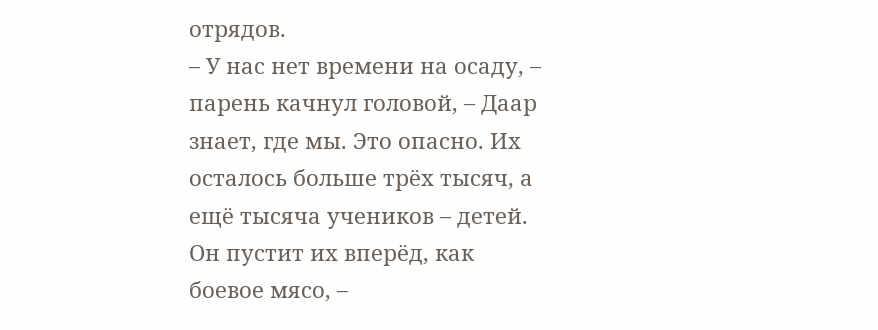отрядов.
– У нас нет времени на осаду, – парень качнул головой, – Даар знает, где мы. Это опасно. Их осталось больше трёх тысяч, а ещё тысяча учеников – детей. Он пустит их вперёд, как боевое мясо, –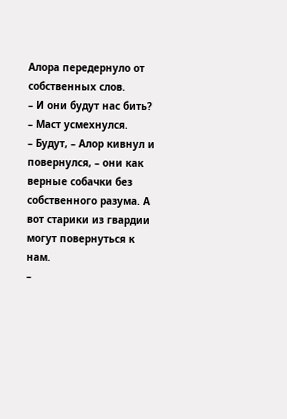Алора передернуло от собственных слов.
– И они будут нас бить? – Маст усмехнулся.
– Будут, – Алор кивнул и повернулся, – они как верные собачки без собственного разума. А вот старики из гвардии могут повернуться к нам.
–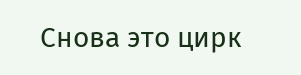Снова это цирк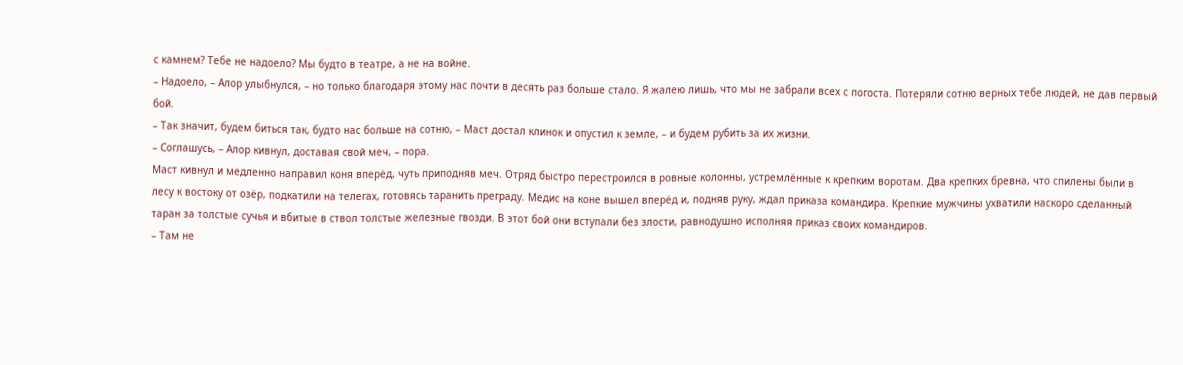с камнем? Тебе не надоело? Мы будто в театре, а не на войне.
– Надоело, – Алор улыбнулся, – но только благодаря этому нас почти в десять раз больше стало. Я жалею лишь, что мы не забрали всех с погоста. Потеряли сотню верных тебе людей, не дав первый бой.
– Так значит, будем биться так, будто нас больше на сотню, – Маст достал клинок и опустил к земле, – и будем рубить за их жизни.
– Соглашусь, – Алор кивнул, доставая свой меч, – пора.
Маст кивнул и медленно направил коня вперёд, чуть приподняв меч. Отряд быстро перестроился в ровные колонны, устремлённые к крепким воротам. Два крепких бревна, что спилены были в лесу к востоку от озёр, подкатили на телегах, готовясь таранить преграду. Медис на коне вышел вперёд и, подняв руку, ждал приказа командира. Крепкие мужчины ухватили наскоро сделанный таран за толстые сучья и вбитые в ствол толстые железные гвозди. В этот бой они вступали без злости, равнодушно исполняя приказ своих командиров.
– Там не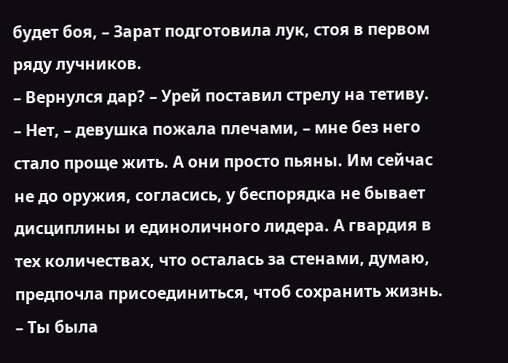будет боя, – Зарат подготовила лук, стоя в первом ряду лучников.
– Вернулся дар? – Урей поставил стрелу на тетиву.
– Нет, – девушка пожала плечами, – мне без него стало проще жить. А они просто пьяны. Им сейчас не до оружия, согласись, у беспорядка не бывает дисциплины и единоличного лидера. А гвардия в тех количествах, что осталась за стенами, думаю, предпочла присоединиться, чтоб сохранить жизнь.
– Ты была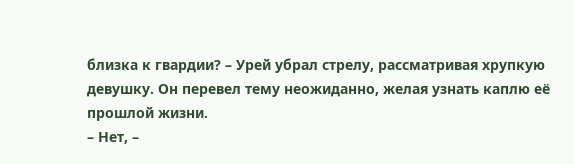близка к гвардии? – Урей убрал стрелу, рассматривая хрупкую девушку. Он перевел тему неожиданно, желая узнать каплю её прошлой жизни.
– Нет, –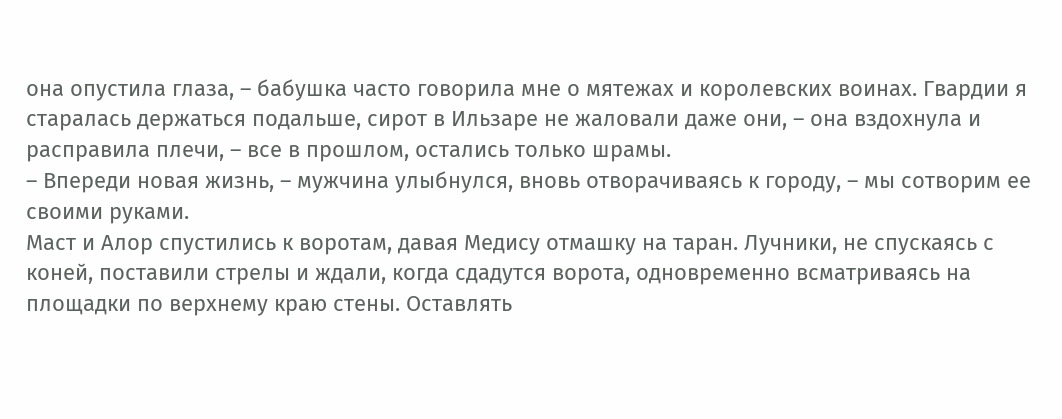она опустила глаза, – бабушка часто говорила мне о мятежах и королевских воинах. Гвардии я старалась держаться подальше, сирот в Ильзаре не жаловали даже они, – она вздохнула и расправила плечи, – все в прошлом, остались только шрамы.
– Впереди новая жизнь, – мужчина улыбнулся, вновь отворачиваясь к городу, – мы сотворим ее своими руками.
Маст и Алор спустились к воротам, давая Медису отмашку на таран. Лучники, не спускаясь с коней, поставили стрелы и ждали, когда сдадутся ворота, одновременно всматриваясь на площадки по верхнему краю стены. Оставлять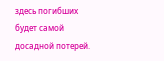здесь погибших будет самой досадной потерей.